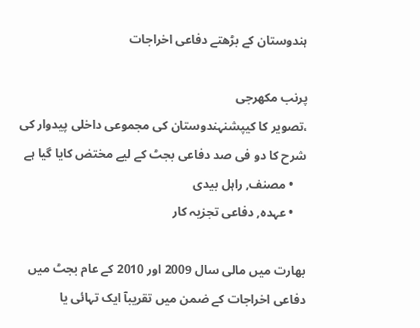ہندوستان کے بڑھتے دفاعی اخراجات

پرنب مکھرجی
،تصویر کا کیپشنہندوستان کی مجموعی داخلی پیدوار کی شرح کا دو فی صد دفاعی بجٹ کے لیے مختض کایا گیا ہے
    • مصنف, راہل بیدی
    • عہدہ, دفاعی تجزیہ کار

بھارت میں مالی سال 2009 اور 2010 کے عام بجٹ میں دفاعی اخراجات کے ضمن میں تقریبآ ایک تہائی یا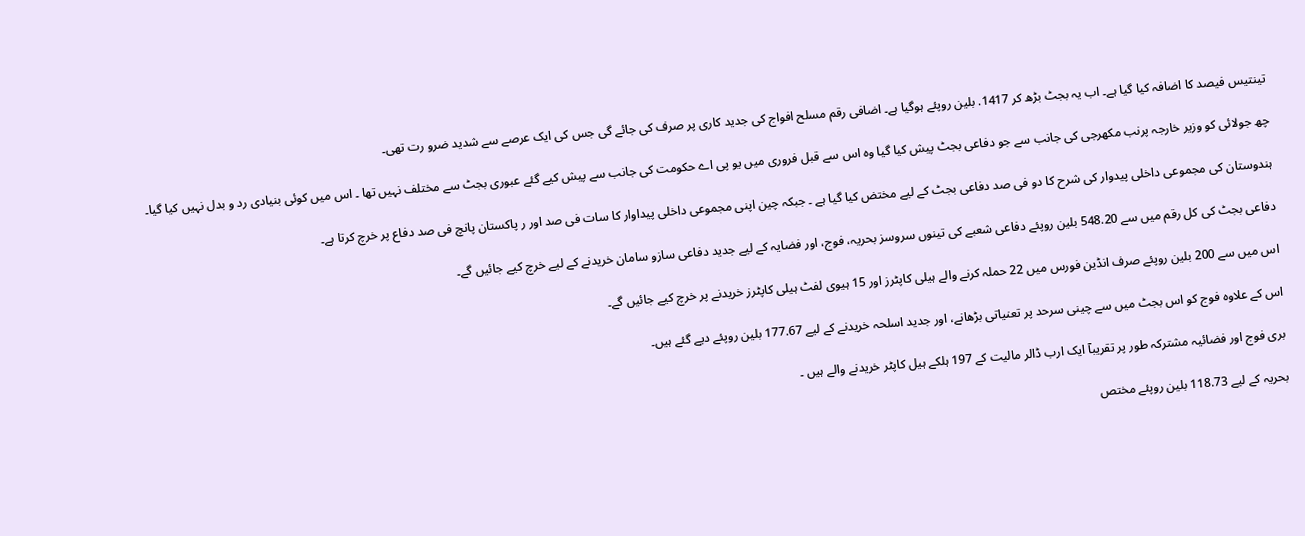تینتیس فیصد کا اضافہ کیا گیا ہے۔ اب یہ بجٹ بڑھ کر 1417. بلین روپئے ہوگیا ہے۔ اضافی رقم مسلح افواج کی جدید کاری پر صرف کی جائے گی جس کی ایک عرصے سے شدید ضرو رت تھی۔

چھ جولائی کو وزیر خارجہ پرنب مکھرجی کی جانب سے جو دفاعی بجٹ پیش کیا گیا وہ اس سے قبل فروری میں یو پی اے حکومت کی جانب سے پیش کیے گئے عبوری بجٹ سے مختلف نہیں تھا ۔ اس میں کوئی بنیادی رد و بدل نہیں کیا گیا۔

ہندوستان کی مجموعی داخلی پیدوار کی شرح کا دو فی صد دفاعی بجٹ کے لیے مختض کیا گیا ہے ۔ جبکہ چین اپنی مجموعی داخلی پیداوار کا سات فی صد اور ر پاکستان پانچ فی صد دفاع پر خرچ کرتا ہے۔

دفاعی بجٹ کی کل رقم میں سے 548.20 بلین روپئے دفاعی شعبے کی تینوں سروسز بحریہ، فوج، اور فضایہ کے لیے جدید دفاعی سازو سامان خریدنے کے لیے خرچ کیے جائیں گے۔

اس میں سے 200 بلین روپئے صرف انڈین فورس میں 22 حملہ کرنے والے ہیلی کاپٹرز اور 15 ہیوی لفٹ ہیلی کاپٹرز خریدنے پر خرچ کیے جائیں گے۔

اس کے علاوہ فوج کو اس بجٹ میں سے چینی سرحد پر تعنیاتی بڑھانے، اور جدید اسلحہ خریدنے کے لیے 177.67 بلین روپئے دیے گئے ہیں۔

بری فوج اور فضائیہ مشترکہ طور پر تقریبآ ایک ارب ڈالر مالیت کے 197 ہلکے ہیل کاپٹر خریدنے والے ہیں ۔

بحریہ کے لیے 118.73 بلین روپئے مختص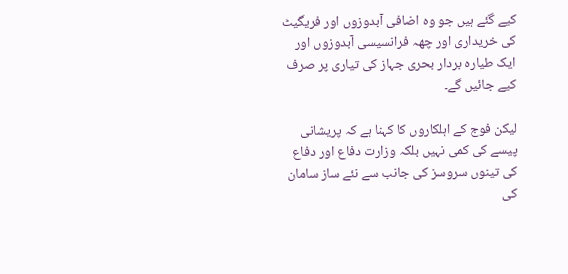کیے گئے ہیں جو وہ اضافی آبدوزوں اور فریگیٹ کی خریداری اور چھہ فرانسیسی آبدوزوں اور ایک طیارہ بردار بحری جہاز کی تیاری پر صرف کیے جائیں گے۔

لیکن فوج کے اہلکاروں کا کہنا ہے کہ پریشانی پیسے کی کمی نہیں بلکہ وزارت دفاع اور دفاع کی تینوں سروسز کی جانب سے نئے ساز سامان کی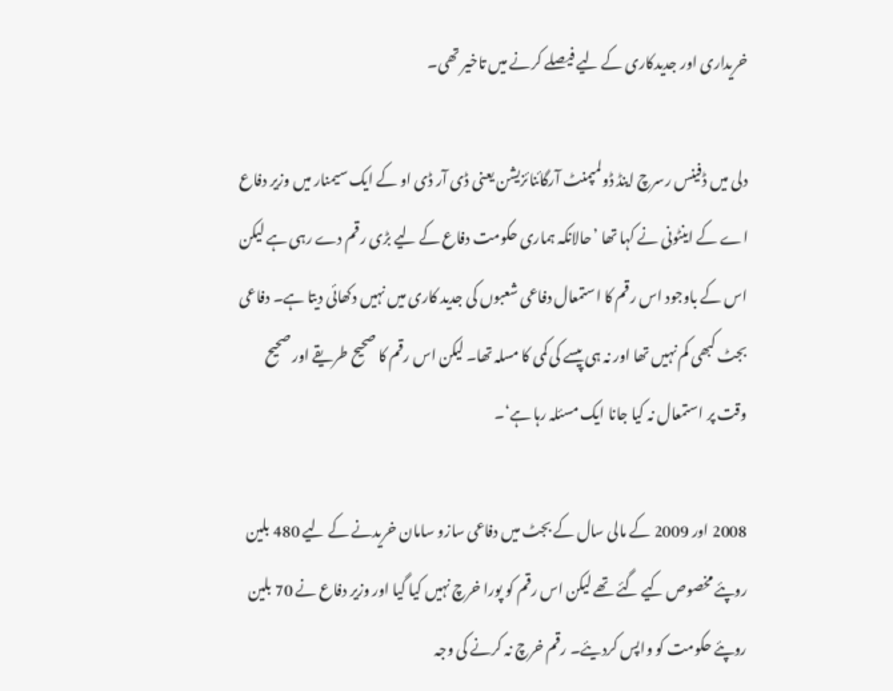خریداری اور جدیدکاری کے لیے فیصلے کرنے میں تاخیر تھی۔

دلی میں ڈفینس رسرچ اینڈ ڈولمپمنٹ آرگائنائزیشن یعنی ڈی آر ڈی او کے ایک سیمنار میں وزیر دفاع اے کے اینٹونی نے کہا تھا ’حالانکہ ہماری حکومت دفاع کے لیے بڑی رقم دے رہی ہے لیکن اس کے باوجود اس رقم کا استمعال دفاعی شعبوں کی جدید کاری میں نہیں دکھائی دیتا ہے۔ دفاعی بجٹ کبھی کم نہیں تھا اور نہ ہی پیسے کی کمی کا مسلہ تھا۔ لیکن اس رقم کا صحیح طریقے اور صحیح وقت پر استمعال نہ کیا جانا ایک مسئلہ رہا ہے‘۔

2008 اور 2009 کے مالی سال کے بجٹ میں دفاعی سازو سامان خریدنے کے لیے 480 بلین روپئے مخصوص کیے گئے تھے لیکن اس رقم کو پورا خرچ نہیں کیا گیا اور وزیر دفاع نے 70 بلین روپئے حکومت کو واپس کردیئے۔ رقم خرچ نہ کرنے کی وجہ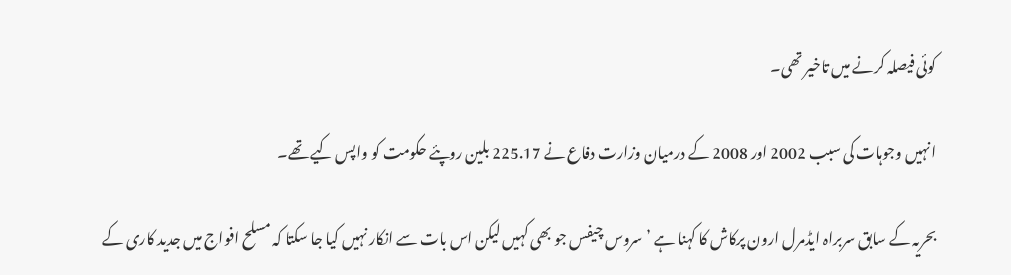کوئی فیصلہ کرنے میں تاخیر تھی۔

انہیں وجوہات کی سبب 2002 اور 2008 کے درمیان وزارت دفاع نے 225.17 بلین روپئے حکومت کو واپس کیے تھے۔

بحریہ کے سابق سربراہ ایڈمرل ارون پرکاش کا کہنا ہے ’سروس چیفس جو بھی کہیں لیکن اس بات سے انکار نہیں کیا جا سکتا کہ مسلح افواج میں جدید کاری کے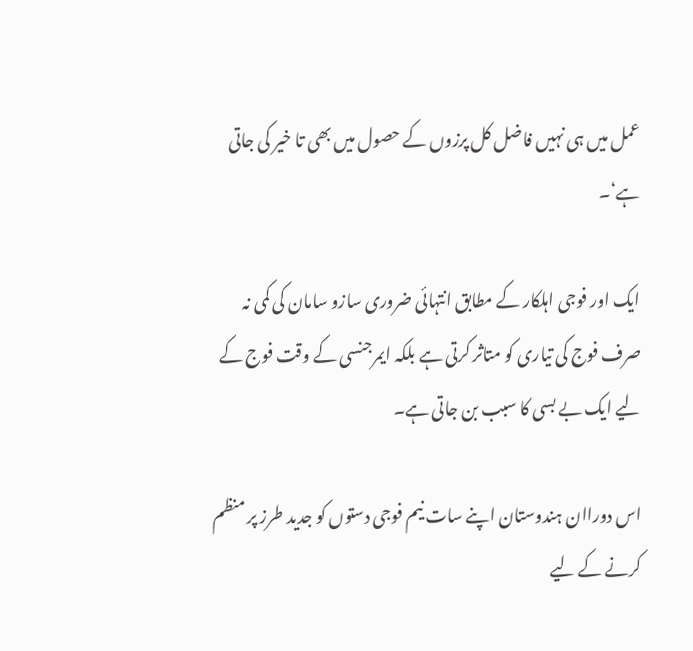عمل میں ہی نہیں فاضل کل پرزوں کے حصول میں بھی تا خیر کی جاتی ہے‘۔

ایک اور فوجی اہلکار کے مطابق انتہائی ضروری سازو سامان کی کمی نہ صرف فوج کی تیاری کو متاثر کرتی ہے بلکہ ایمرجنسی کے وقت فوج کے لیے ایک بے بسی کا سبب بن جاتی ہے۔

اس دوراان ہندوستان اپنے سات نیم فوجی دستوں کو جدید طرز پر منظم کرنے کے لیے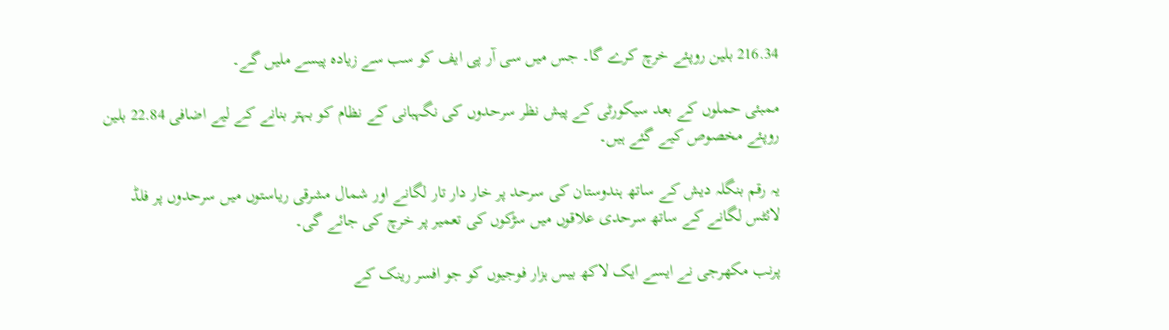216.34 بلین روپئے خرچ کرے گا۔ جس میں سی آر پی ایف کو سب سے زیادہ پیسے ملیں گے۔

ممبئی حملوں کے بعد سیکورٹی کے پیش نظر سرحدوں کی نگہبانی کے نظام کو بہتر بنانے کے لیے اضافی 22.84 بلین روپئے مخصوص کیے گئے ہیں۔

یہ رقم بنگلہ دیش کے ساتھ ہندوستان کی سرحد پر خار دار تار لگانے اور شمال مشرقی ریاستوں میں سرحدوں پر فلڈ لائٹس لگانے کے ساتھ سرحدی علاقوں میں سڑکوں کی تعمیر پر خرچ کی جائے گی۔

پرنب مکھرجی نے ایسے ایک لاکھ بیس ہزار فوجیوں کو جو افسر رینک کے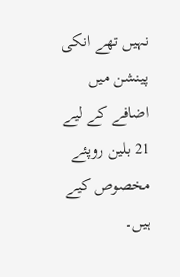نہيں تھے انکی پینشن میں اضافے کے لیے 21 بلین روپئے مخصوص کیے ہیں۔